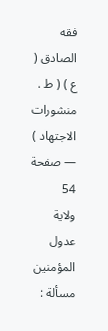فقه الصادق ( ع ) ( ط . منشورات الاجتهاد ) — صفحة 54
ولاية عدول المؤمنين مسألة :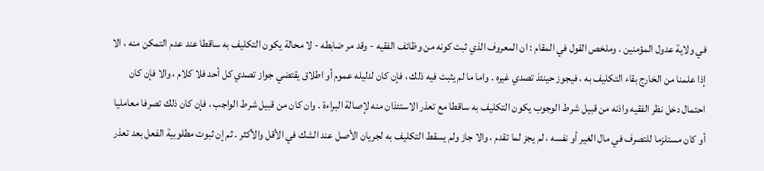في ولاية عدول المؤمنين . وملخص القول في المقام : ان المعروف الذي ثبت كونه من وظائف الفقيه - وقد مر ضابطه - لا محالة يكون التكليف به ساقطا عند عدم التمكن منه ، الا إذا علمنا من الخارج بقاء التكليف به ، فيجوز حينئذ تصدي غيره . واما ما لم يثبت فيه ذلك ، فإن كان لدليله عموم أو اطلاق يقتضي جواز تصدي كل أحد فلا كلام ، والا فإن كان احتمال دخل نظر الفقيه واذنه من قبيل شرط الوجوب يكون التكليف به ساقطا مع تعذر الاستئذان منه لإصالة البراءة . وان كان من قبيل شرط الواجب ، فإن كان ذلك تصرفا معامليا أو كان مستلزما للتصرف في مال الغير أو نفسه ، لم يجز لما تقدم ، والا جاز ولم يسقط التكليف به لجريان الأصل عند الشك في الأقل والأكثر . ثم إن ثبوت مطلوبية الفعل بعد تعذر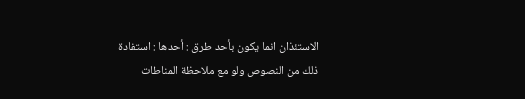الاستئذان انما يكون بأحد طرق : أحدها : استفادة ذلك من النصوص ولو مع ملاحظة المناطات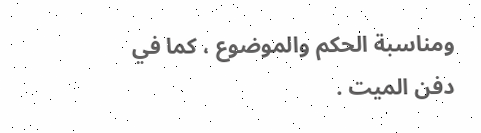ومناسبة الحكم والموضوع ، كما في دفن الميت .